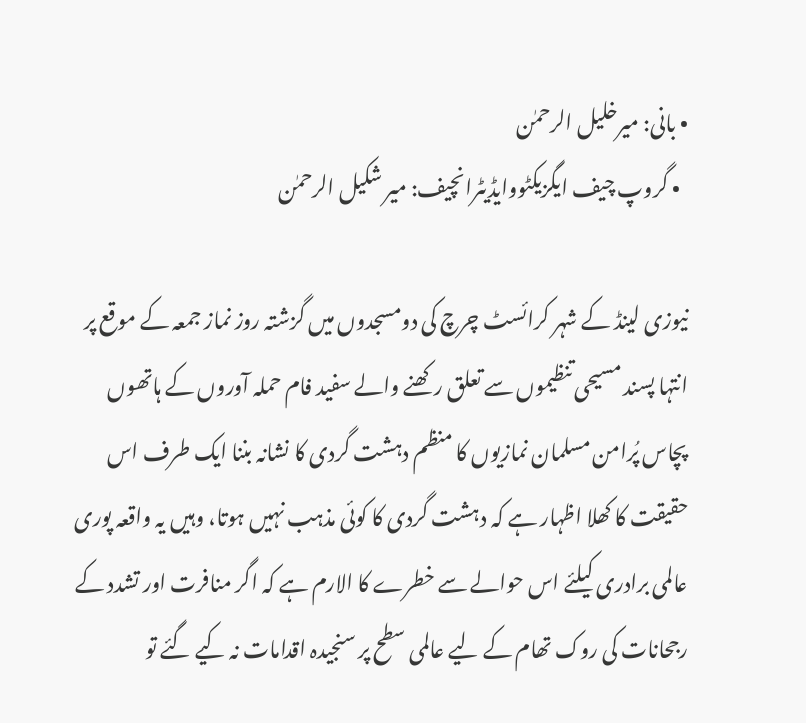• بانی: میرخلیل الرحمٰن
  • گروپ چیف ایگزیکٹووایڈیٹرانچیف: میر شکیل الرحمٰن

نیوزی لینڈ کے شہر کرائسٹ چرچ کی دومسجدوں میں گزشتہ روز نماز جمعہ کے موقع پر انتہا پسند مسیحی تنظیموں سے تعلق رکھنے والے سفید فام حملہ آوروں کے ہاتھوں پچاس پُرامن مسلمان نمازیوں کا منظم دہشت گردی کا نشانہ بننا ایک طرف اس حقیقت کا کھلا اظہار ہے کہ دہشت گردی کا کوئی مذہب نہیں ہوتا، وہیں یہ واقعہ پوری عالمی برادری کیلئے اس حوالے سے خطرے کا الارم ہے کہ اگر منافرت اور تشدد کے رجحانات کی روک تھام کے لیے عالمی سطح پر سنجیدہ اقدامات نہ کیے گئے تو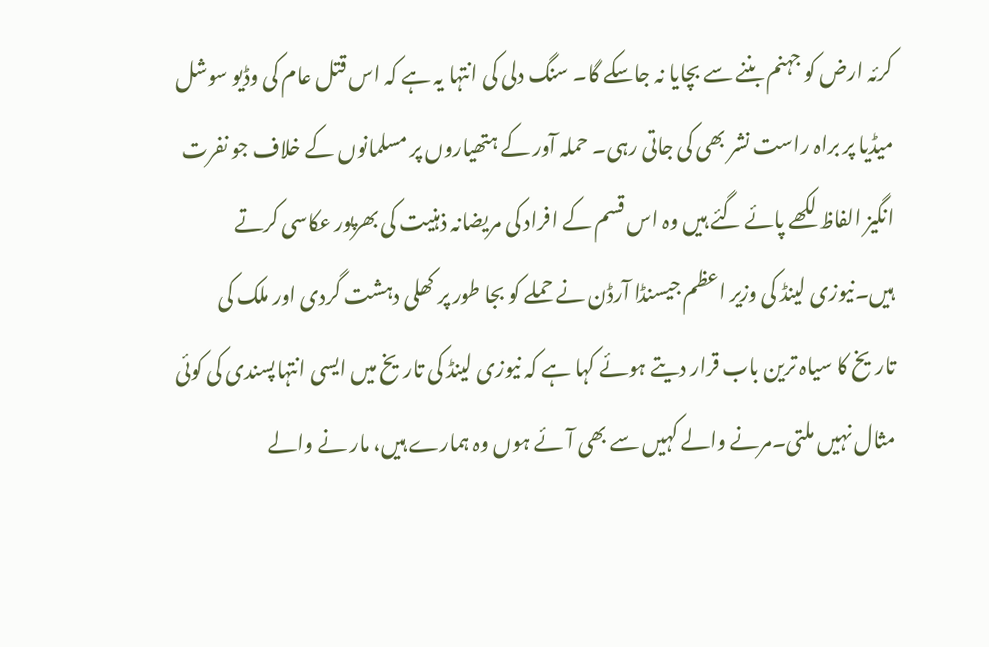کرئہ ارض کو جہنم بننے سے بچایا نہ جاسکے گا۔ سنگ دلی کی انتہا یہ ہے کہ اس قتل عام کی وڈیو سوشل میڈیا پر براہ راست نشر بھی کی جاتی رہی۔ حملہ آور کے ہتھیاروں پر مسلمانوں کے خلاف جو نفرت انگیز الفاظ لکھے پائے گئے ہیں وہ اس قسم کے افراد کی مریضانہ ذہنیت کی بھرپور عکاسی کرتے ہیں۔نیوزی لینڈ کی وزیر اعظم جیسنڈا آرڈن نے حملے کو بجا طور پر کھلی دہشت گردی اور ملک کی تاریخ کا سیاہ ترین باب قرار دیتے ہوئے کہا ہے کہ نیوزی لینڈ کی تاریخ میں ایسی انتہاپسندی کی کوئی مثال نہیں ملتی۔مرنے والے کہیں سے بھی آئے ہوں وہ ہمارے ہیں، مار نے والے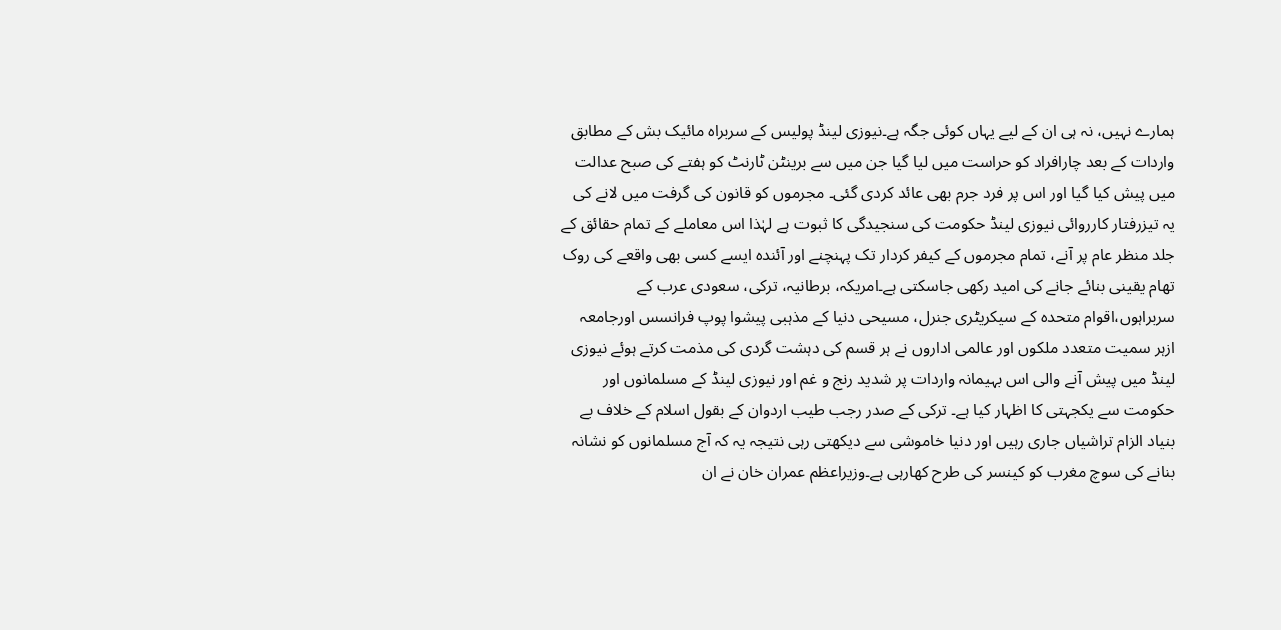ہمارے نہیں، نہ ہی ان کے لیے یہاں کوئی جگہ ہے۔نیوزی لینڈ پولیس کے سربراہ مائیک بش کے مطابق واردات کے بعد چارافراد کو حراست میں لیا گیا جن میں سے برینٹن ٹارنٹ کو ہفتے کی صبح عدالت میں پیش کیا گیا اور اس پر فرد جرم بھی عائد کردی گئی۔ مجرموں کو قانون کی گرفت میں لانے کی یہ تیزرفتار کارروائی نیوزی لینڈ حکومت کی سنجیدگی کا ثبوت ہے لہٰذا اس معاملے کے تمام حقائق کے جلد منظر عام پر آنے، تمام مجرموں کے کیفر کردار تک پہنچنے اور آئندہ ایسے کسی بھی واقعے کی روک تھام یقینی بنائے جانے کی امید رکھی جاسکتی ہے۔امریکہ، برطانیہ، ترکی، سعودی عرب کے سربراہوں،اقوام متحدہ کے سیکریٹری جنرل، مسیحی دنیا کے مذہبی پیشوا پوپ فرانسس اورجامعہ ازہر سمیت متعدد ملکوں اور عالمی اداروں نے ہر قسم کی دہشت گردی کی مذمت کرتے ہوئے نیوزی لینڈ میں پیش آنے والی اس بہیمانہ واردات پر شدید رنج و غم اور نیوزی لینڈ کے مسلمانوں اور حکومت سے یکجہتی کا اظہار کیا ہے۔ ترکی کے صدر رجب طیب اردوان کے بقول اسلام کے خلاف بے بنیاد الزام تراشیاں جاری رہیں اور دنیا خاموشی سے دیکھتی رہی نتیجہ یہ کہ آج مسلمانوں کو نشانہ بنانے کی سوچ مغرب کو کینسر کی طرح کھارہی ہے۔وزیراعظم عمران خان نے ان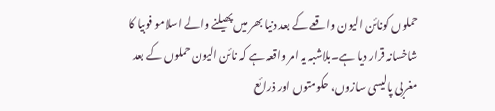حملوں کونائن الیون واقعے کے بعد دنیا بھر میں پھیلنے والے اسلامو فوبیا کا شاخسانہ قرار دیا ہے۔بلاشبہ یہ امر واقعہ ہے کہ نائن الیون حملوں کے بعد مغربی پالیسی سازوں، حکومتوں اور ذرائع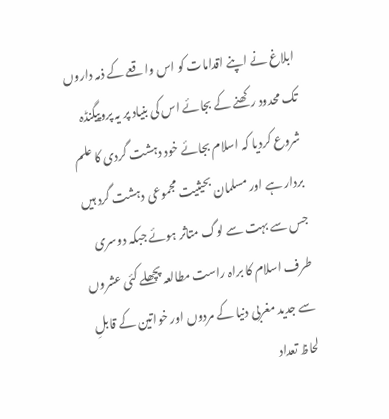ابلاغ نے اپنے اقدامات کو اس واقعے کے ذمہ داروں تک محدود رکھنے کے بجائے اس کی بنیاد پر یہ پروپیگنڈہ شروع کردیا کہ اسلام بجائے خود دہشت گردی کا علم بردار ہے اور مسلمان بحیثیت مجموعی دہشت گرد ہیں جس سے بہت سے لوگ متاثر ہوئے جبکہ دوسری طرف اسلام کا براہ راست مطالعہ پچھلے کئی عشروں سے جدید مغربی دنیا کے مردوں اور خواتین کے قابلِ لحاظ تعداد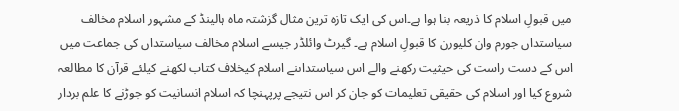میں قبولِ اسلام کا ذریعہ بنا ہوا ہے۔اس کی ایک تازہ ترین مثال گزشتہ ماہ ہالینڈ کے مشہور اسلام مخالف سیاستداں جورم وان کلیورن کا قبولِ اسلام ہے۔ گیرٹ وائلڈر جیسے اسلام مخالف سیاستداں کی جماعت میں اس کے دست راست کی حیثیت رکھنے والے اس سیاستداںنے اسلام کیخلاف کتاب لکھنے کیلئے قرآن کا مطالعہ شروع کیا اور اسلام کی حقیقی تعلیمات کو جان کر اس نتیجے پرپہنچا کہ اسلام انسانیت کو جوڑنے کا علم بردار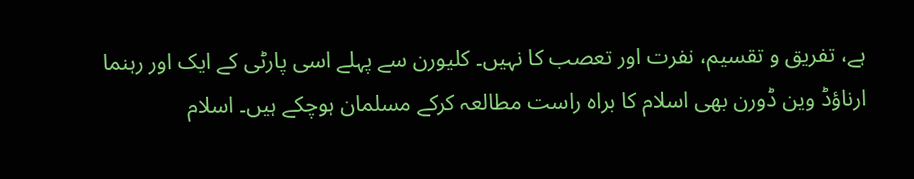ہے، تفریق و تقسیم، نفرت اور تعصب کا نہیں۔ کلیورن سے پہلے اسی پارٹی کے ایک اور رہنما ارناؤڈ وین ڈورن بھی اسلام کا براہ راست مطالعہ کرکے مسلمان ہوچکے ہیں۔ اسلام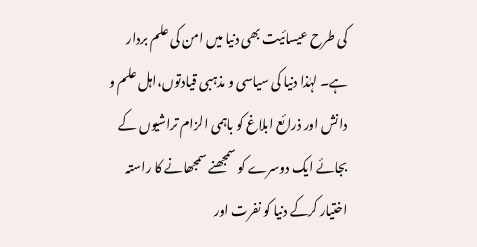کی طرح عیسائیت بھی دنیا میں امن کی علم بردار ہے۔ لہٰذا دنیا کی سیاسی و مذہبی قیادتوں،اہل علم و دانش اور ذرائع ابلاغ کو باہمی الزام تراشیوں کے بجائے ایک دوسرے کو سمجھنے سمجھانے کا راستہ اختیار کرکے دنیا کو نفرت اور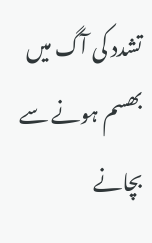تشدد کی آگ میں بھسم ہونے سے بچانے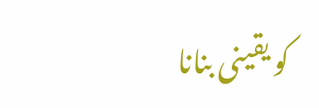کو یقینی بنانا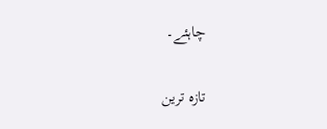چاہئے۔

تازہ ترین